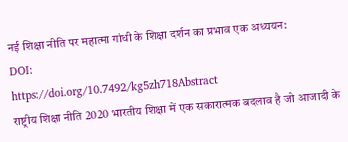नई शिक्षा नीति पर महात्मा गांधी के शिक्षा दर्शन का प्रभाव एक अध्ययन:
DOI:
https://doi.org/10.7492/kg5zh718Abstract
राष्ट्रीय शिक्षा नीति 2020 भारतीय शिक्षा में एक सकारात्मक बदलाव है जो आजादी के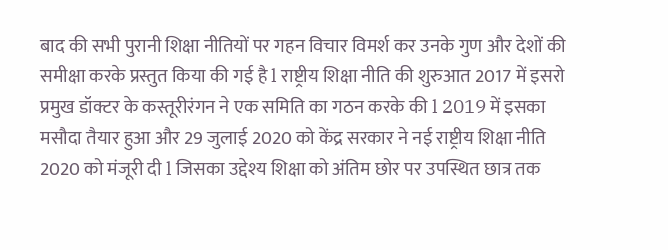बाद की सभी पुरानी शिक्षा नीतियों पर गहन विचार विमर्श कर उनके गुण और देशों की समीक्षा करके प्रस्तुत किया की गई है l राष्ट्रीय शिक्षा नीति की शुरुआत 2017 में इसरो प्रमुख डॉक्टर के कस्तूरीरंगन ने एक समिति का गठन करके की l 2019 में इसका मसौदा तैयार हुआ और 29 जुलाई 2020 को केंद्र सरकार ने नई राष्ट्रीय शिक्षा नीति 2020 को मंजूरी दी l जिसका उद्देश्य शिक्षा को अंतिम छोर पर उपस्थित छात्र तक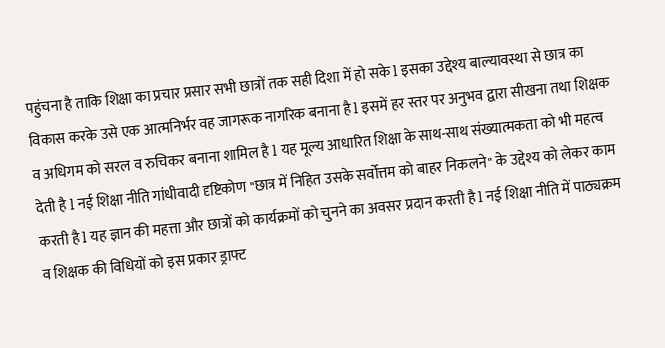पहुंचना है ताकि शिक्षा का प्रचार प्रसार सभी छात्रों तक सही दिशा में हो सके l इसका उद्देश्य बाल्यावस्था से छात्र का विकास करके उसे एक आत्मनिर्भर वह जागरूक नागरिक बनाना है l इसमें हर स्तर पर अनुभव द्वारा सीखना तथा शिक्षक व अधिगम को सरल व रुचिकर बनाना शामिल है l यह मूल्य आधारित शिक्षा के साथ-साथ संख्यात्मकता को भी महत्व देती है l नई शिक्षा नीति गांधीवादी दृष्टिकोण "छात्र में निहित उसके सर्वोत्तम को बाहर निकलने" के उद्देश्य को लेकर काम करती है l यह ज्ञान की महत्ता और छात्रों को कार्यक्रमों को चुनने का अवसर प्रदान करती है l नई शिक्षा नीति में पाठ्यक्रम व शिक्षक की विधियों को इस प्रकार ड्राफ्ट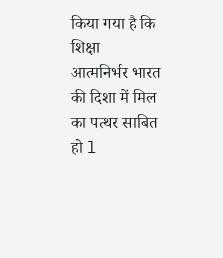किया गया है कि शिक्षा आत्मनिर्भर भारत की दिशा में मिल का पत्थर साबित हो l